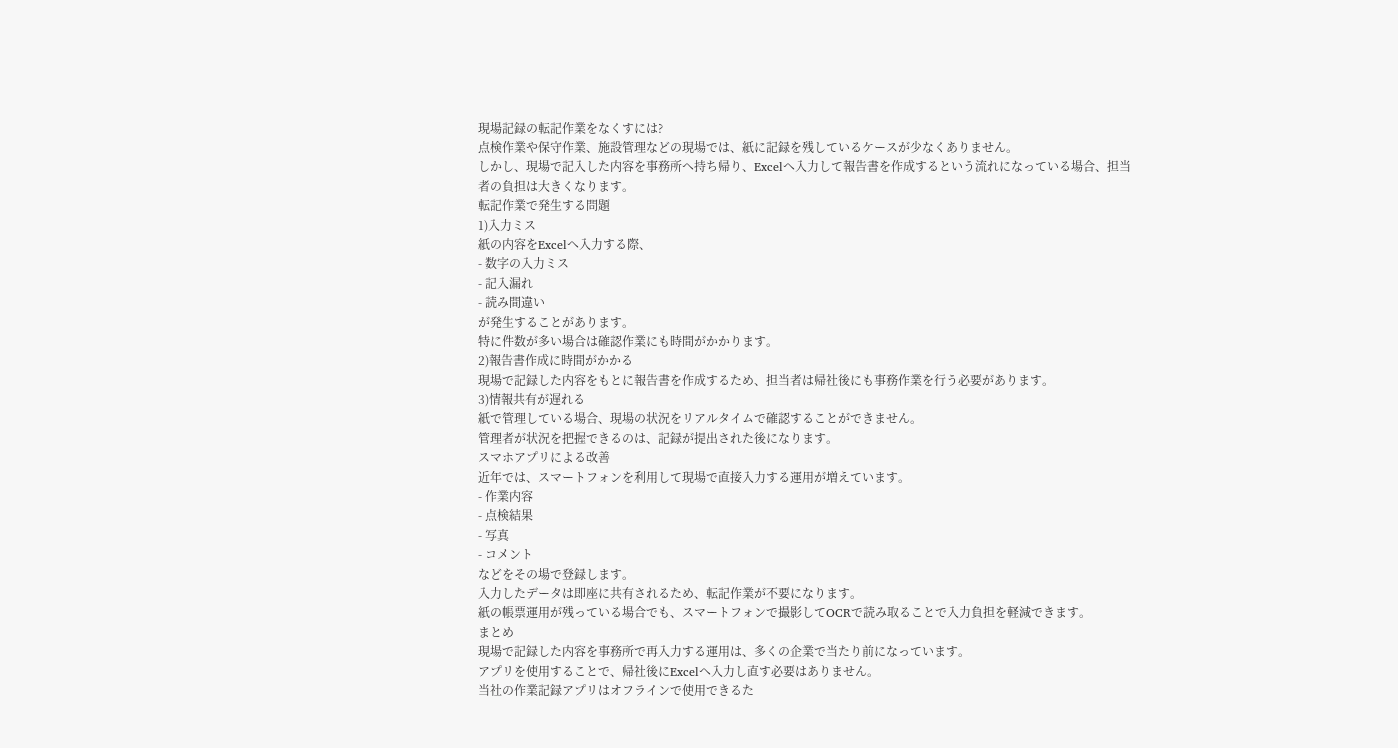現場記録の転記作業をなくすには?
点検作業や保守作業、施設管理などの現場では、紙に記録を残しているケースが少なくありません。
しかし、現場で記入した内容を事務所へ持ち帰り、Excelへ入力して報告書を作成するという流れになっている場合、担当者の負担は大きくなります。
転記作業で発生する問題
1)入力ミス
紙の内容をExcelへ入力する際、
- 数字の入力ミス
- 記入漏れ
- 読み間違い
が発生することがあります。
特に件数が多い場合は確認作業にも時間がかかります。
2)報告書作成に時間がかかる
現場で記録した内容をもとに報告書を作成するため、担当者は帰社後にも事務作業を行う必要があります。
3)情報共有が遅れる
紙で管理している場合、現場の状況をリアルタイムで確認することができません。
管理者が状況を把握できるのは、記録が提出された後になります。
スマホアプリによる改善
近年では、スマートフォンを利用して現場で直接入力する運用が増えています。
- 作業内容
- 点検結果
- 写真
- コメント
などをその場で登録します。
入力したデータは即座に共有されるため、転記作業が不要になります。
紙の帳票運用が残っている場合でも、スマートフォンで撮影してOCRで読み取ることで入力負担を軽減できます。
まとめ
現場で記録した内容を事務所で再入力する運用は、多くの企業で当たり前になっています。
アプリを使用することで、帰社後にExcelへ入力し直す必要はありません。
当社の作業記録アプリはオフラインで使用できるた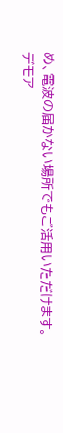め、電波の届かない場所でもご活用いただけます。
デモア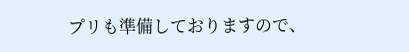プリも準備しておりますので、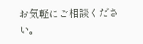お気軽にご相談ください。